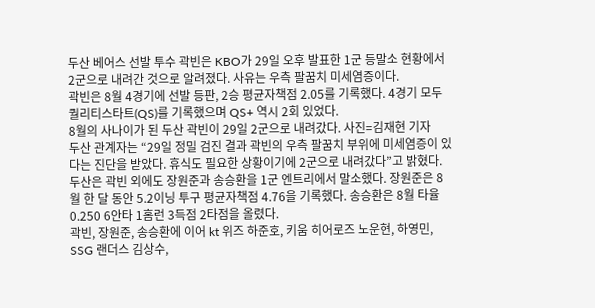두산 베어스 선발 투수 곽빈은 KBO가 29일 오후 발표한 1군 등말소 현황에서 2군으로 내려간 것으로 알려졌다. 사유는 우측 팔꿈치 미세염증이다.
곽빈은 8월 4경기에 선발 등판, 2승 평균자책점 2.05를 기록했다. 4경기 모두 퀄리티스타트(QS)를 기록했으며 QS+ 역시 2회 있었다.
8월의 사나이가 된 두산 곽빈이 29일 2군으로 내려갔다. 사진=김재현 기자
두산 관계자는 “29일 정밀 검진 결과 곽빈의 우측 팔꿈치 부위에 미세염증이 있다는 진단을 받았다. 휴식도 필요한 상황이기에 2군으로 내려갔다”고 밝혔다.
두산은 곽빈 외에도 장원준과 송승환을 1군 엔트리에서 말소했다. 장원준은 8월 한 달 동안 5.2이닝 투구 평균자책점 4.76을 기록했다. 송승환은 8월 타율 0.250 6안타 1홈런 3득점 2타점을 올렸다.
곽빈, 장원준, 송승환에 이어 kt 위즈 하준호, 키움 히어로즈 노운현, 하영민, SSG 랜더스 김상수,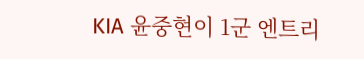KIA 윤중현이 1군 엔트리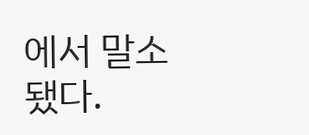에서 말소됐다.